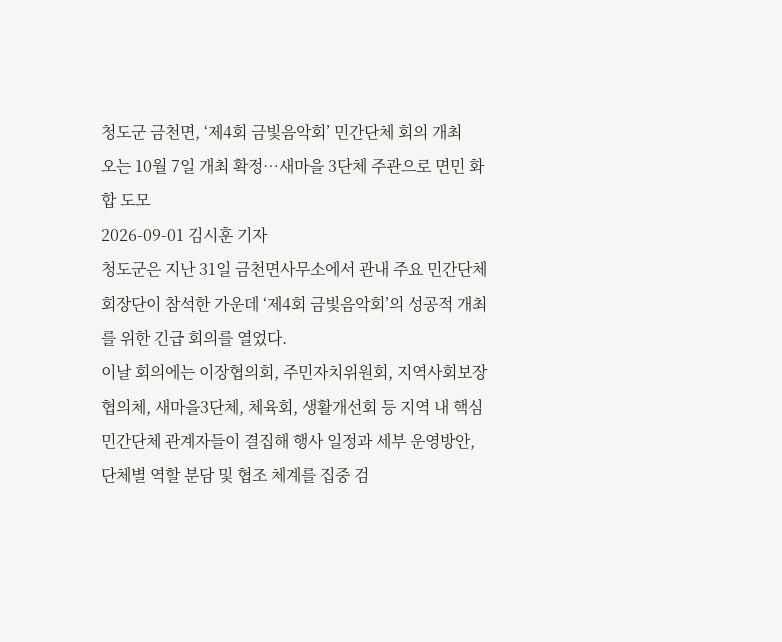청도군 금천면, ‘제4회 금빛음악회’ 민간단체 회의 개최
오는 10월 7일 개최 확정…새마을 3단체 주관으로 면민 화합 도모
2026-09-01 김시훈 기자
청도군은 지난 31일 금천면사무소에서 관내 주요 민간단체 회장단이 참석한 가운데 ‘제4회 금빛음악회’의 성공적 개최를 위한 긴급 회의를 열었다.
이날 회의에는 이장협의회, 주민자치위원회, 지역사회보장협의체, 새마을3단체, 체육회, 생활개선회 등 지역 내 핵심 민간단체 관계자들이 결집해 행사 일정과 세부 운영방안, 단체별 역할 분담 및 협조 체계를 집중 검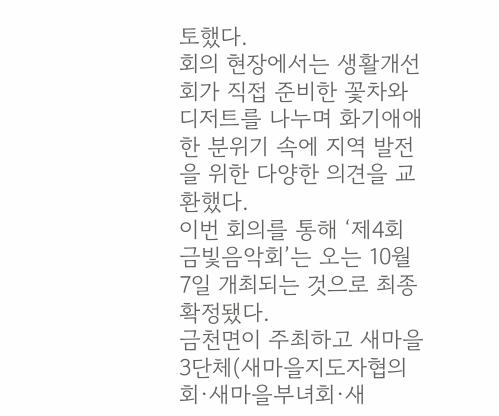토했다.
회의 현장에서는 생활개선회가 직접 준비한 꽃차와 디저트를 나누며 화기애애한 분위기 속에 지역 발전을 위한 다양한 의견을 교환했다.
이번 회의를 통해 ‘제4회 금빛음악회’는 오는 10월 7일 개최되는 것으로 최종 확정됐다.
금천면이 주최하고 새마을3단체(새마을지도자협의회·새마을부녀회·새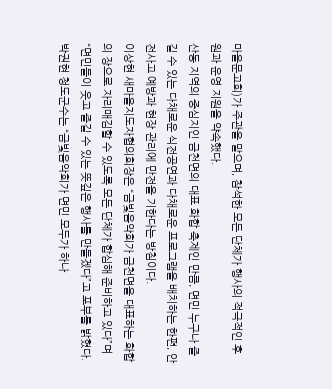마을문고회)가 주관을 맡으며, 참석한 모든 단체가 행사의 적극적인 후원과 운영 지원을 약속했다.
산동 지역의 중심지인 금천면의 대표 화합 축제인 만큼, 면민 누구나 즐길 수 있는 다채로운 식전공연과 다채로운 프로그램을 배치하는 한편, 안전사고 예방과 현장 관리에 만전을 기한다는 방침이다.
이상현 새마을지도자협의회장은 “금빛음악회가 금천면을 대표하는 화합의 장으로 자리매김할 수 있도록 모든 단체가 합심해 준비하고 있다”며 “면민들이 웃고 즐길 수 있는 뜻깊은 행사를 만들겠다”고 포부를 밝혔다.
박권현 청도군수는 “금빛음악회가 면민 모두가 하나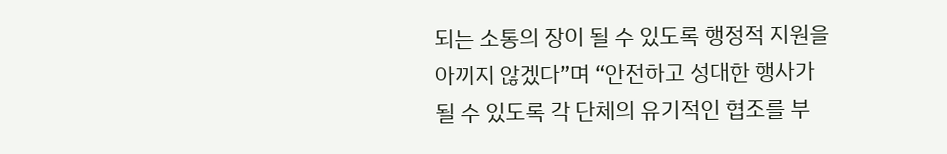되는 소통의 장이 될 수 있도록 행정적 지원을 아끼지 않겠다”며 “안전하고 성대한 행사가 될 수 있도록 각 단체의 유기적인 협조를 부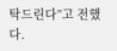탁드린다”고 전했다.